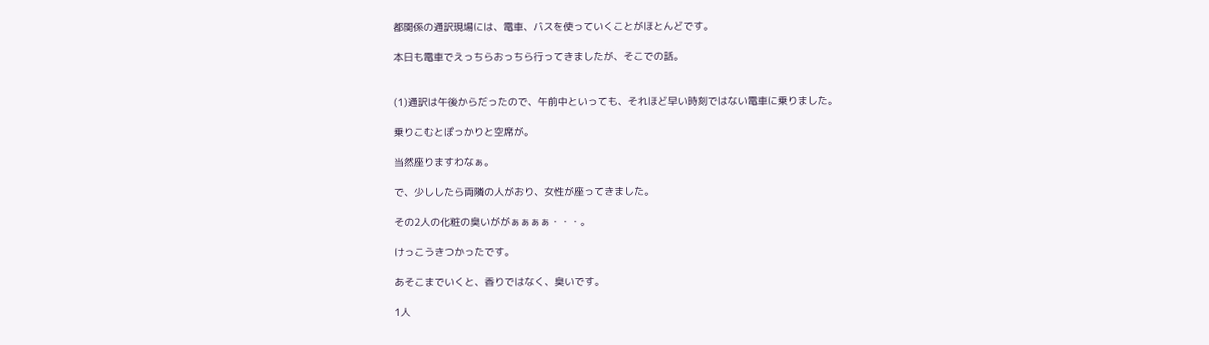都関係の通訳現場には、電車、バスを使っていくことがほとんどです。

本日も電車でえっちらおっちら行ってきましたが、そこでの話。


(1)通訳は午後からだったので、午前中といっても、それほど早い時刻ではない電車に乗りました。

乗りこむとぽっかりと空席が。

当然座りますわなぁ。

で、少ししたら両隣の人がおり、女性が座ってきました。

その2人の化粧の臭いががぁぁぁぁ・・・。

けっこうきつかったです。

あそこまでいくと、香りではなく、臭いです。

1人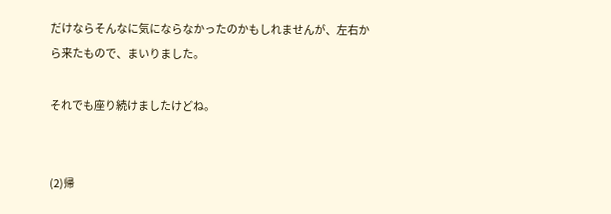だけならそんなに気にならなかったのかもしれませんが、左右から来たもので、まいりました。

それでも座り続けましたけどね。


(2)帰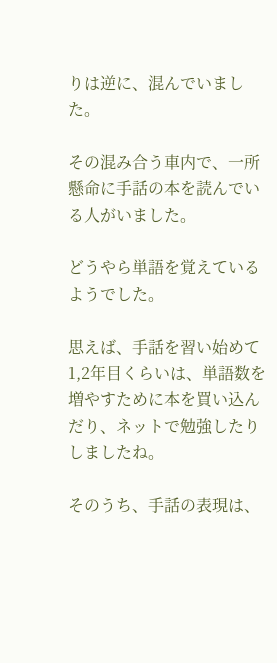りは逆に、混んでいました。

その混み合う車内で、一所懸命に手話の本を読んでいる人がいました。

どうやら単語を覚えているようでした。

思えば、手話を習い始めて1,2年目くらいは、単語数を増やすために本を買い込んだり、ネットで勉強したりしましたね。

そのうち、手話の表現は、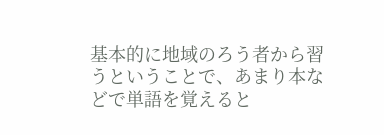基本的に地域のろう者から習うということで、あまり本などで単語を覚えると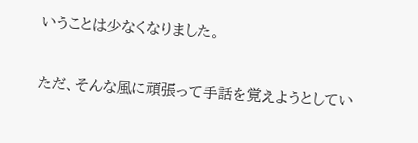いうことは少なくなりました。

ただ、そんな風に頑張って手話を覚えようとしてい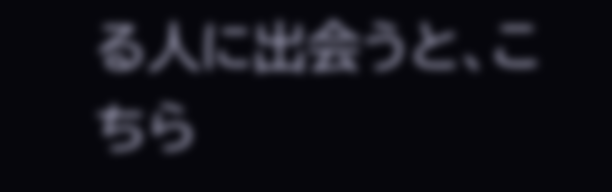る人に出会うと、こちら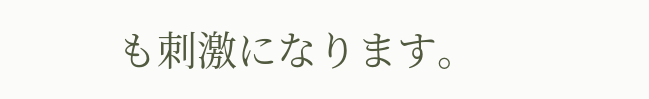も刺激になります。